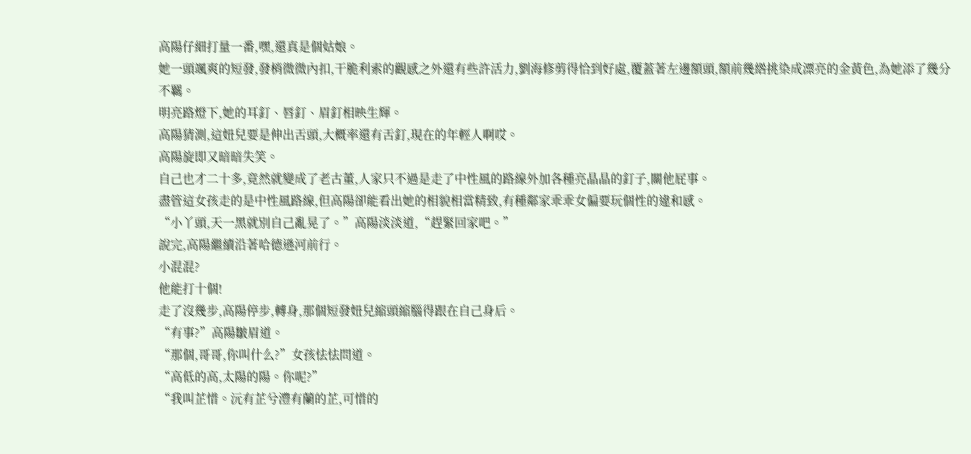高陽仔細打量一番,嘿,還真是個姑娘。
她一頭颯爽的短發,發梢微微內扣,干脆利索的觀感之外還有些許活力,劉海修剪得恰到好處,覆蓋著左邊額頭,額前幾綹挑染成漂亮的金黃色,為她添了幾分不羈。
明亮路燈下,她的耳釘、唇釘、眉釘相映生輝。
高陽猜測,這妞兒要是伸出舌頭,大概率還有舌釘,現在的年輕人啊哎。
高陽旋即又暗暗失笑。
自己也才二十多,竟然就變成了老古董,人家只不過是走了中性風的路線外加各種亮晶晶的釘子,關他屁事。
盡管這女孩走的是中性風路線,但高陽卻能看出她的相貌相當精致,有種鄰家乖乖女偏要玩個性的違和感。
“小丫頭,天一黑就別自己亂晃了。”高陽淡淡道,“趕緊回家吧。”
說完,高陽繼續沿著哈德遜河前行。
小混混?
他能打十個!
走了沒幾步,高陽停步,轉身,那個短發妞兒縮頭縮腦得跟在自己身后。
“有事?”高陽皺眉道。
“那個,哥哥,你叫什么?”女孩怯怯問道。
“高低的高,太陽的陽。你呢?”
“我叫芷惜。沅有芷兮澧有蘭的芷,可惜的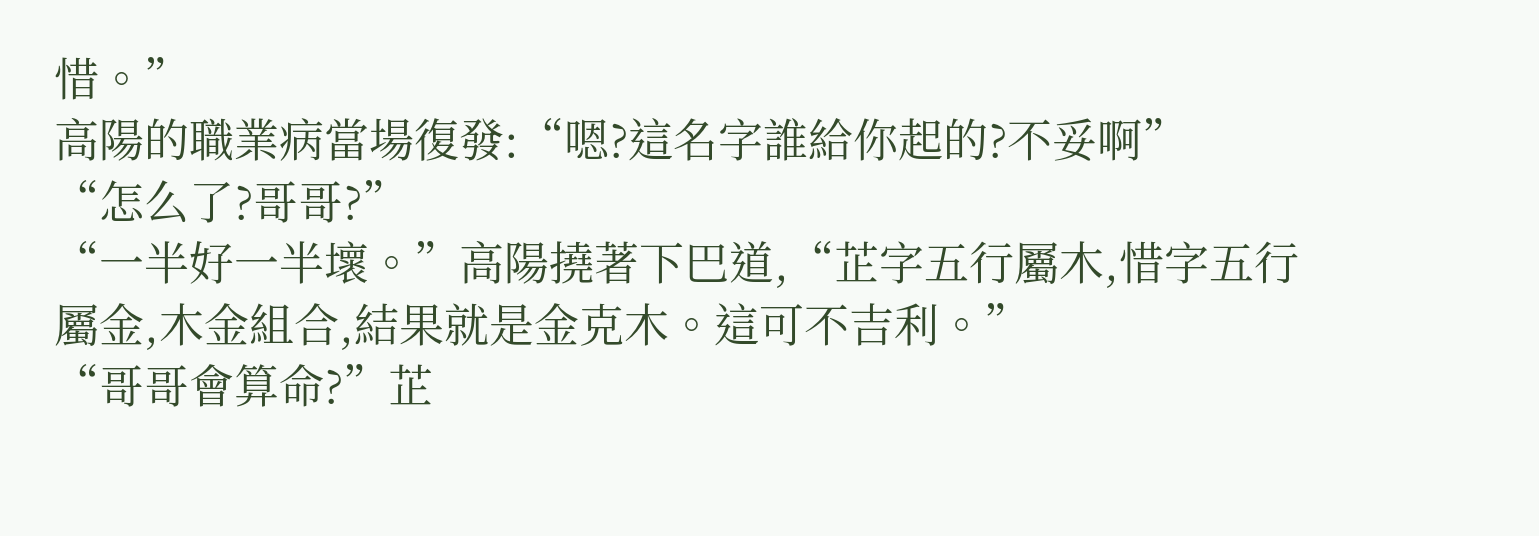惜。”
高陽的職業病當場復發:“嗯?這名字誰給你起的?不妥啊”
“怎么了?哥哥?”
“一半好一半壞。”高陽撓著下巴道,“芷字五行屬木,惜字五行屬金,木金組合,結果就是金克木。這可不吉利。”
“哥哥會算命?”芷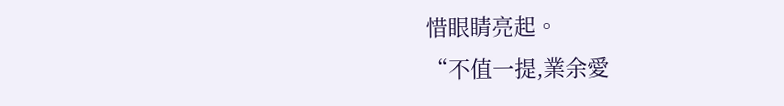惜眼睛亮起。
“不值一提,業余愛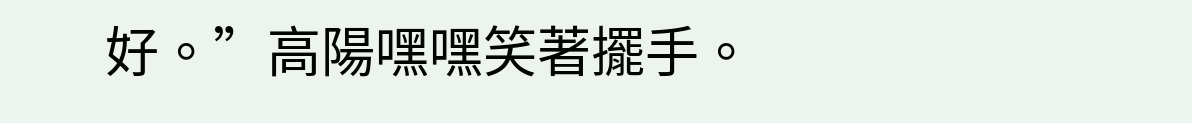好。”高陽嘿嘿笑著擺手。